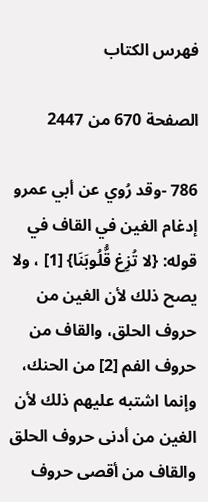فهرس الكتاب

الصفحة 670 من 2447

786 -وقد رُوي عن أبي عمرو إدغام الغين في القاف في قوله: {لا تُزِغ قُّلُوبَنَا} [1] ، ولا يصح ذلك لأن الغين من حروف الحلق، والقاف من حروف الفم [2] من الحنك، وإنما اشتبه عليهم ذلك لأن الغين من أدنى حروف الحلق والقاف من أقصى حروف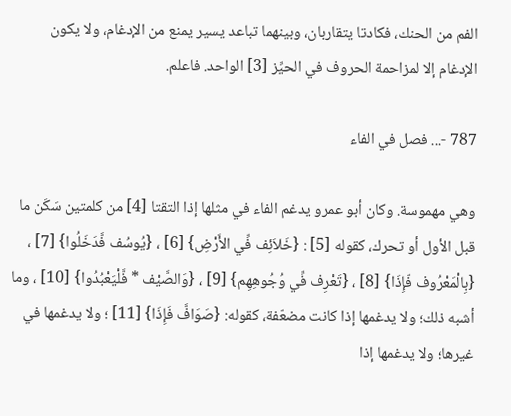الفم من الحنك، فكادتا يتقاربان، وبينهما تباعد يسير يمنع من الإدغام، ولا يكون الإدغام إلا لمزاحمة الحروف في الحيِّز [3] الواحد. فاعلم.

787 -... فصل في الفاء

وهي مهموسة. وكان أبو عمرو يدغم الفاء في مثلها إذا التقتا [4] من كلمتين سَكَن ما قبل الأول أو تحرك، كقوله [5] : {خَلاَئِف فِّي الأَرْضِ} [6] ، {يُوسُف فَّدَخَلُوا} [7] ، {بِالْمَعْرُوف فّإِذَا} [8] ، {تَعْرِف فِّي وُجُوهِهِم} [9] ، {وَالصَّيْف * فَّلْيَعْبُدُوا} [10] ، وما أشبه ذلك؛ ولا يدغمها إذا كانت مضعّفة، كقوله: {صَوَافَّ فَإِذَا} [11] ؛ ولا يدغمها في غيرها؛ ولا يدغمها إذا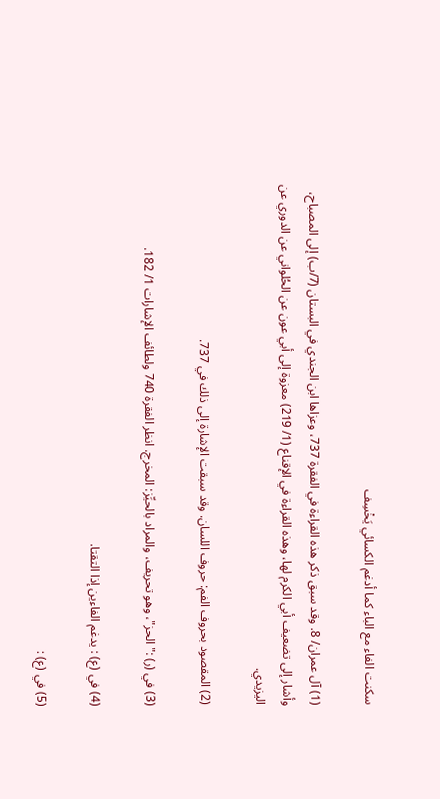سكنت الفاء مع الباء كما أدغم الكسائي يَخْسِف

(1) آل عمران/ 8. وقد سبق ذكر هذه القراءة في الفقرة 737، وعزاها ابن الجندي في البستان (7/ب) إلى المصباح، وأشار إلى تضعيف أبي الكرم لها، وهذه القراءة في الإقناع (1/ 219) معزوة إلى أبي عون عن الحُلواني عن الدوري عن اليزيدي.

(2) المقصود بحروف الفم: حروف اللسان. وقد سبقت الإشارة إلى ذلك في 737.

(3) في (ر) :"الحز"، وهو تحريف، والمراد بالحيِّز: المخرج. انظر الفقرة 740 ولطائف الإشارات 1/ 182.

(4) في (ع) : يدغم الفاءين إذا التقتا.

(5) في (ع) :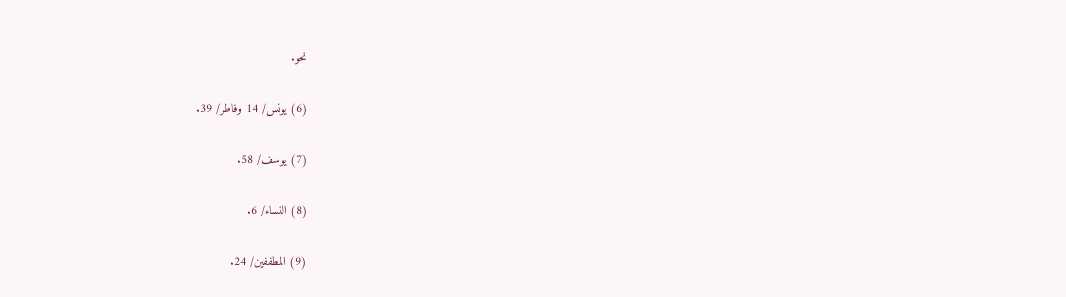نحو.

(6) يونس/ 14 وفاطر/ 39.

(7) يوسف/ 58.

(8) النساء/ 6.

(9) المطففين/ 24.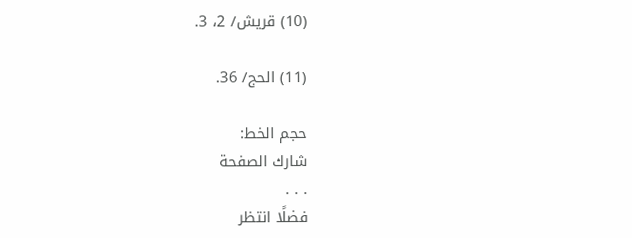(10) قريش/ 2، 3.

(11) الحج/ 36.

حجم الخط:
شارك الصفحة
. . .
فضلًا انتظر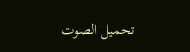تحميل الصوت